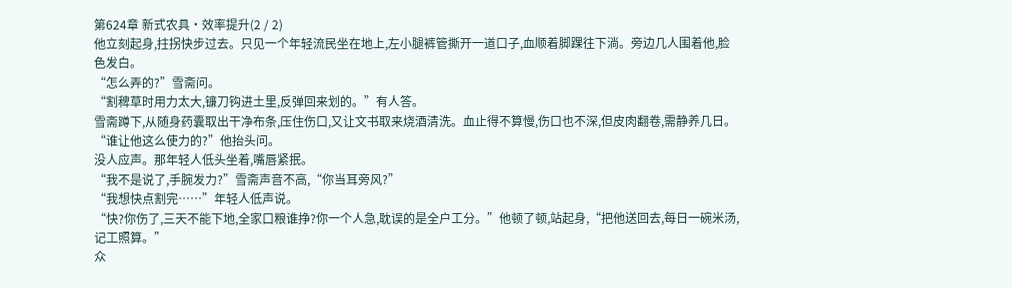第624章 新式农具·效率提升(2 / 2)
他立刻起身,拄拐快步过去。只见一个年轻流民坐在地上,左小腿裤管撕开一道口子,血顺着脚踝往下淌。旁边几人围着他,脸色发白。
“怎么弄的?”雪斋问。
“割稗草时用力太大,镰刀钩进土里,反弹回来划的。”有人答。
雪斋蹲下,从随身药囊取出干净布条,压住伤口,又让文书取来烧酒清洗。血止得不算慢,伤口也不深,但皮肉翻卷,需静养几日。
“谁让他这么使力的?”他抬头问。
没人应声。那年轻人低头坐着,嘴唇紧抿。
“我不是说了,手腕发力?”雪斋声音不高,“你当耳旁风?”
“我想快点割完……”年轻人低声说。
“快?你伤了,三天不能下地,全家口粮谁挣?你一个人急,耽误的是全户工分。”他顿了顿,站起身,“把他送回去,每日一碗米汤,记工照算。”
众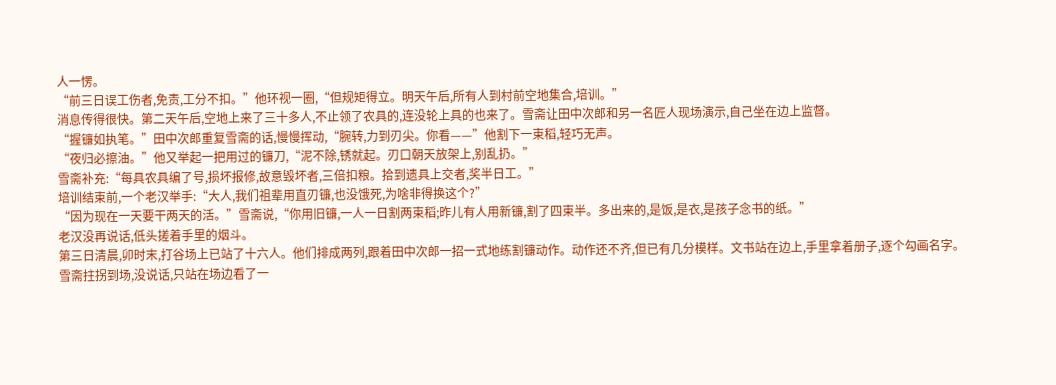人一愣。
“前三日误工伤者,免责,工分不扣。”他环视一圈,“但规矩得立。明天午后,所有人到村前空地集合,培训。”
消息传得很快。第二天午后,空地上来了三十多人,不止领了农具的,连没轮上具的也来了。雪斋让田中次郎和另一名匠人现场演示,自己坐在边上监督。
“握镰如执笔。”田中次郎重复雪斋的话,慢慢挥动,“腕转,力到刃尖。你看——”他割下一束稻,轻巧无声。
“夜归必擦油。”他又举起一把用过的镰刀,“泥不除,锈就起。刃口朝天放架上,别乱扔。”
雪斋补充:“每具农具编了号,损坏报修,故意毁坏者,三倍扣粮。拾到遗具上交者,奖半日工。”
培训结束前,一个老汉举手:“大人,我们祖辈用直刃镰,也没饿死,为啥非得换这个?”
“因为现在一天要干两天的活。”雪斋说,“你用旧镰,一人一日割两束稻;昨儿有人用新镰,割了四束半。多出来的,是饭,是衣,是孩子念书的纸。”
老汉没再说话,低头搓着手里的烟斗。
第三日清晨,卯时末,打谷场上已站了十六人。他们排成两列,跟着田中次郎一招一式地练割镰动作。动作还不齐,但已有几分模样。文书站在边上,手里拿着册子,逐个勾画名字。
雪斋拄拐到场,没说话,只站在场边看了一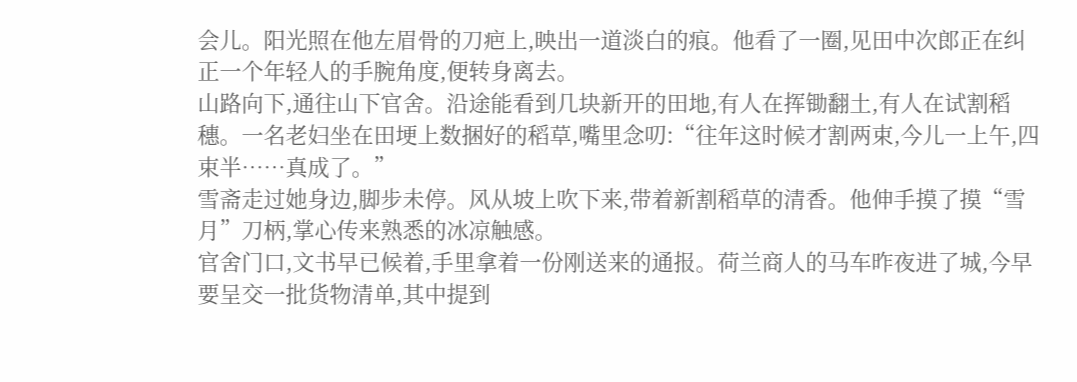会儿。阳光照在他左眉骨的刀疤上,映出一道淡白的痕。他看了一圈,见田中次郎正在纠正一个年轻人的手腕角度,便转身离去。
山路向下,通往山下官舍。沿途能看到几块新开的田地,有人在挥锄翻土,有人在试割稻穗。一名老妇坐在田埂上数捆好的稻草,嘴里念叨:“往年这时候才割两束,今儿一上午,四束半……真成了。”
雪斋走过她身边,脚步未停。风从坡上吹下来,带着新割稻草的清香。他伸手摸了摸“雪月”刀柄,掌心传来熟悉的冰凉触感。
官舍门口,文书早已候着,手里拿着一份刚送来的通报。荷兰商人的马车昨夜进了城,今早要呈交一批货物清单,其中提到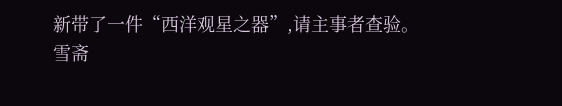新带了一件“西洋观星之器”,请主事者查验。
雪斋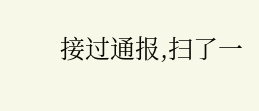接过通报,扫了一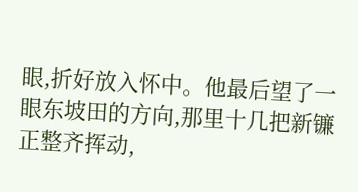眼,折好放入怀中。他最后望了一眼东坡田的方向,那里十几把新镰正整齐挥动,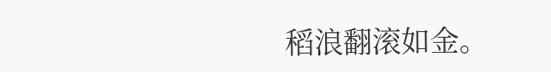稻浪翻滚如金。